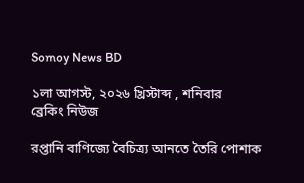Somoy News BD

১লা আগস্ট, ২০২৬ খ্রিস্টাব্দ , শনিবার
ব্রেকিং নিউজ

রপ্তানি বাণিজ্যে বৈচিত্র্য আনতে তৈরি পোশাক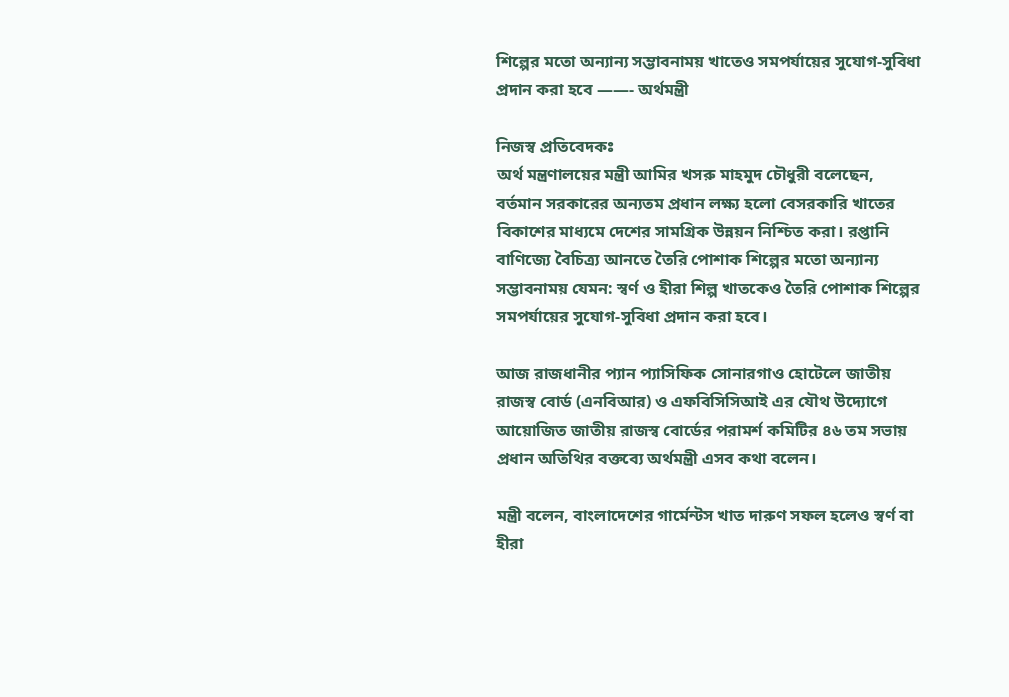শিল্পের মতো অন্যান্য সম্ভাবনাময় খাতেও সমপর্যায়ের সুযোগ-সুবিধা প্রদান করা হবে ——- অর্থমন্ত্রী

নিজস্ব প্রতিবেদকঃ
অর্থ মন্ত্রণালয়ের মন্ত্রী আমির খসরু মাহমুদ চৌধুরী বলেছেন, বর্তমান সরকারের অন্যতম প্রধান লক্ষ্য হলো বেসরকারি খাতের বিকাশের মাধ্যমে দেশের সামগ্রিক উন্নয়ন নিশ্চিত করা। রপ্তানি বাণিজ্যে বৈচিত্র্য আনতে তৈরি পোশাক শিল্পের মতো অন্যান্য সম্ভাবনাময় যেমন: স্বর্ণ ও হীরা শিল্প খাতকেও তৈরি পোশাক শিল্পের সমপর্যায়ের সুযোগ-সুবিধা প্রদান করা হবে।

আজ রাজধানীর প্যান প্যাসিফিক সোনারগাও হোটেলে জাতীয় রাজস্ব বোর্ড (এনবিআর) ও এফবিসিসিআই এর যৌথ উদ্যোগে আয়োজিত জাতীয় রাজস্ব বোর্ডের পরামর্শ কমিটির ৪৬ তম সভায় প্রধান অতিথির বক্তব্যে অর্থমন্ত্রী এসব কথা বলেন।

মন্ত্রী বলেন, বাংলাদেশের গার্মেন্টস খাত দারুণ সফল হলেও স্বর্ণ বা হীরা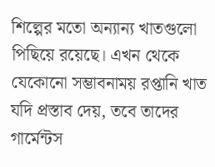শিল্পের মতো অন্যান্য খাতগুলো পিছিয়ে রয়েছে। এখন থেকে যেকোনো সম্ভাবনাময় রপ্তানি খাত যদি প্রস্তাব দেয়, তবে তাদের গার্মেন্টস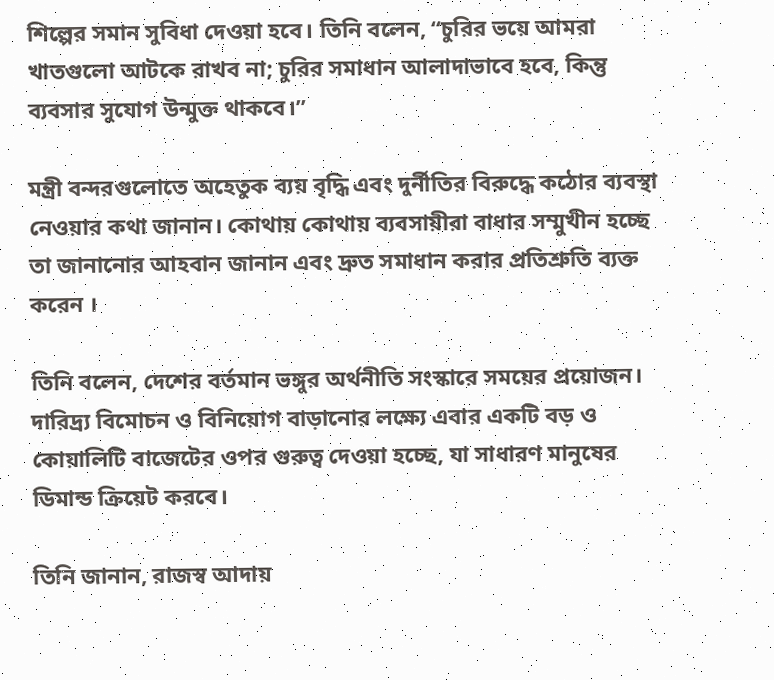শিল্পের সমান সুবিধা দেওয়া হবে। তিনি বলেন, “চুরির ভয়ে আমরা খাতগুলো আটকে রাখব না; চুরির সমাধান আলাদাভাবে হবে, কিন্তু ব্যবসার সুযোগ উন্মুক্ত থাকবে।”

মন্ত্রী বন্দরগুলোতে অহেতুক ব্যয় বৃদ্ধি এবং দুর্নীতির বিরুদ্ধে কঠোর ব্যবস্থা নেওয়ার কথা জানান। কোথায় কোথায় ব্যবসায়ীরা বাধার সম্মুখীন হচ্ছে তা জানানোর আহবান জানান এবং দ্রুত সমাধান করার প্রতিশ্রুতি ব্যক্ত করেন ।

তিনি বলেন, দেশের বর্তমান ভঙ্গুর অর্থনীতি সংস্কারে সময়ের প্রয়োজন। দারিদ্র্য বিমোচন ও বিনিয়োগ বাড়ানোর লক্ষ্যে এবার একটি বড় ও কোয়ালিটি বাজেটের ওপর গুরুত্ব দেওয়া হচ্ছে, যা সাধারণ মানুষের ডিমান্ড ক্রিয়েট করবে।

তিনি জানান, রাজস্ব আদায়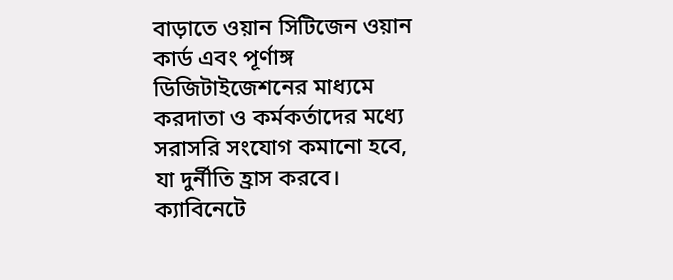বাড়াতে ওয়ান সিটিজেন ওয়ান কার্ড এবং পূর্ণাঙ্গ ডিজিটাইজেশনের মাধ্যমে করদাতা ও কর্মকর্তাদের মধ্যে সরাসরি সংযোগ কমানো হবে, যা দুর্নীতি হ্রাস করবে। ক্যাবিনেটে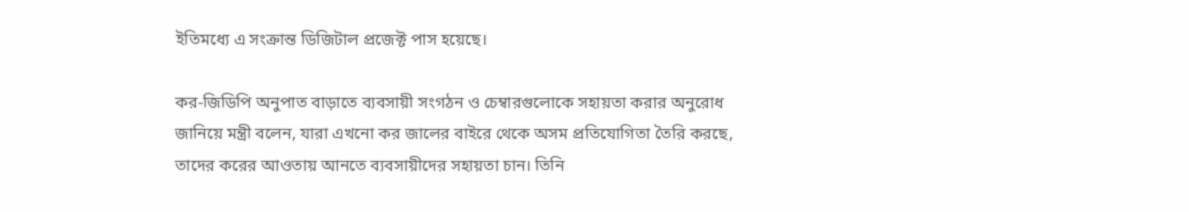ইতিমধ্যে এ সংক্রান্ত ডিজিটাল প্রজেক্ট পাস হয়েছে।

কর-জিডিপি অনুপাত বাড়াতে ব্যবসায়ী সংগঠন ও চেম্বারগুলোকে সহায়তা করার অনুরোধ জানিয়ে মন্ত্রী বলেন, যারা এখনো কর জালের বাইরে থেকে অসম প্রতিযোগিতা তৈরি করছে, তাদের করের আওতায় আনতে ব্যবসায়ীদের সহায়তা চান। তিনি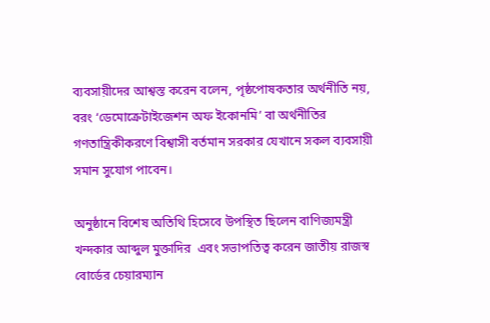ব্যবসায়ীদের আশ্বস্ত করেন বলেন, পৃষ্ঠপোষকতার অর্থনীতি নয়, বরং ‘ডেমোক্রেটাইজেশন অফ ইকোনমি’ বা অর্থনীতির গণতান্ত্রিকীকরণে বিশ্বাসী বর্তমান সরকার যেখানে সকল ব্যবসায়ী সমান সুযোগ পাবেন।

অনুষ্ঠানে বিশেষ অতিথি হিসেবে উপস্থিত ছিলেন বাণিজ্যমন্ত্রী খন্দকার আব্দুল মুক্তাদির  এবং সভাপতিত্ব করেন জাতীয় রাজস্ব বোর্ডের চেয়ারম্যান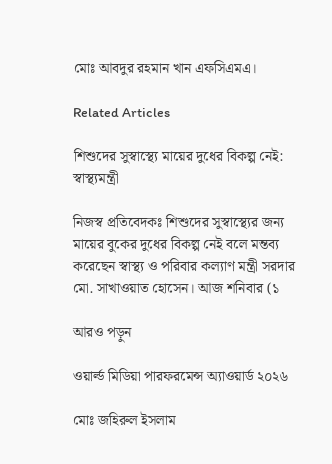মোঃ আবদুর রহমান খান এফসিএমএ।

Related Articles

শিশুদের সুস্বাস্থ্যে মায়ের দুধের বিকল্প নেই: স্বাস্থ্যমন্ত্রী

নিজস্ব প্রতিবেদকঃ শিশুদের সুস্বাস্থ্যের জন্য মায়ের বুকের দুধের বিকল্প নেই বলে মন্তব্য করেছেন স্বাস্থ্য ও পরিবার কল্যাণ মন্ত্রী সরদার মো. সাখাওয়াত হোসেন। আজ শনিবার (১

আরও পড়ুন

ওয়ার্ল্ড মিডিয়া পারফরমেন্স অ্যাওয়ার্ড ২০২৬

মোঃ জহিরুল ইসলাম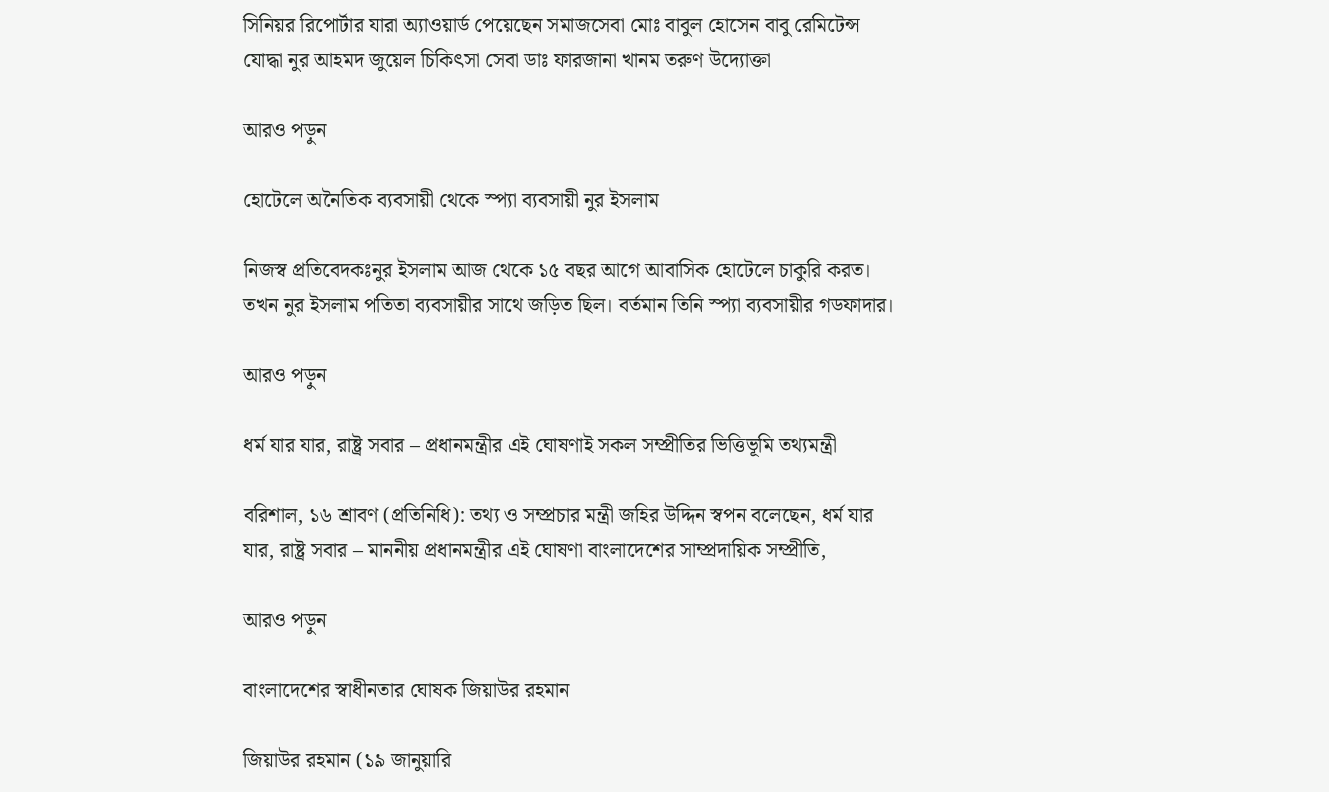সিনিয়র রিপোর্টার যারা অ্যাওয়ার্ড পেয়েছেন সমাজসেবা মোঃ বাবুল হোসেন বাবু রেমিটেন্স যোদ্ধা নুর আহমদ জুয়েল চিকিৎসা সেবা ডাঃ ফারজানা খানম তরুণ উদ্যোক্তা

আরও পড়ুন

হোটেলে অনৈতিক ব্যবসায়ী থেকে স্প্যা ব্যবসায়ী নুর ইসলাম

নিজস্ব প্রতিবেদকঃনুর ইসলাম আজ থেকে ১৫ বছর আগে আবাসিক হোটেলে চাকুরি করত। তখন নুর ইসলাম পতিতা ব্যবসায়ীর সাথে জড়িত ছিল। বর্তমান তিনি স্প্যা ব্যবসায়ীর গডফাদার।

আরও পড়ুন

ধর্ম যার যার, রাষ্ট্র সবার – প্রধানমন্ত্রীর এই ঘোষণাই সকল সম্প্রীতির ভিত্তিভূমি তথ্যমন্ত্রী

বরিশাল, ১৬ শ্রাবণ (প্রতিনিধি): তথ্য ও সম্প্রচার মন্ত্রী জহির উদ্দিন স্বপন বলেছেন, ধর্ম যার যার, রাষ্ট্র সবার – মাননীয় প্রধানমন্ত্রীর এই ঘোষণা বাংলাদেশের সাম্প্রদায়িক সম্প্রীতি,

আরও পড়ুন

বাংলাদেশের স্বাধীনতার ঘোষক জিয়াউর রহমান

জিয়াউর রহমান (১৯ জানুয়ারি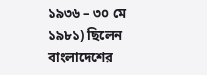১৯৩৬ – ৩০ মে ১৯৮১) ছিলেন বাংলাদেশের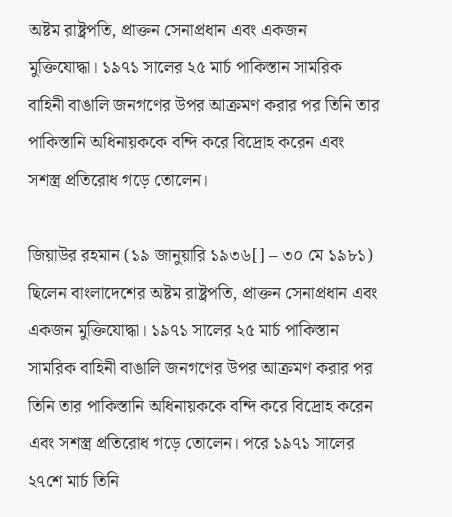অষ্টম রাষ্ট্রপতি, প্রাক্তন সেনাপ্রধান এবং একজন মুক্তিযোদ্ধা। ১৯৭১ সালের ২৫ মার্চ পাকিস্তান সামরিক বাহিনী বাঙালি জনগণের উপর আক্রমণ করার পর তিনি তার পাকিস্তানি অধিনায়ককে বন্দি করে বিদ্রোহ করেন এবং সশস্ত্র প্রতিরোধ গড়ে তোলেন।

জিয়াউর রহমান (১৯ জানুয়ারি ১৯৩৬[] – ৩০ মে ১৯৮১) ছিলেন বাংলাদেশের অষ্টম রাষ্ট্রপতি, প্রাক্তন সেনাপ্রধান এবং একজন মুক্তিযোদ্ধা। ১৯৭১ সালের ২৫ মার্চ পাকিস্তান সামরিক বাহিনী বাঙালি জনগণের উপর আক্রমণ করার পর তিনি তার পাকিস্তানি অধিনায়ককে বন্দি করে বিদ্রোহ করেন এবং সশস্ত্র প্রতিরোধ গড়ে তোলেন। পরে ১৯৭১ সালের ২৭শে মার্চ তিনি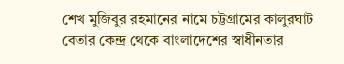শেখ মুজিবুর রহমানের নামে চট্টগ্রামের কালুরঘাট বেতার কেন্দ্র থেকে বাংলাদেশের স্বাধীনতার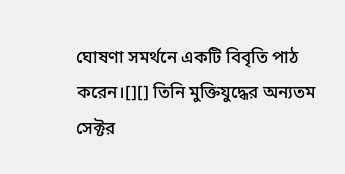ঘোষণা সমর্থনে একটি বিবৃতি পাঠ করেন।[][] তিনি মুক্তিযুদ্ধের অন্যতম সেক্টর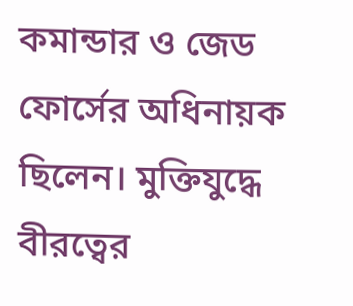কমান্ডার ও জেড ফোর্সের অধিনায়ক ছিলেন। মুক্তিযুদ্ধে বীরত্বের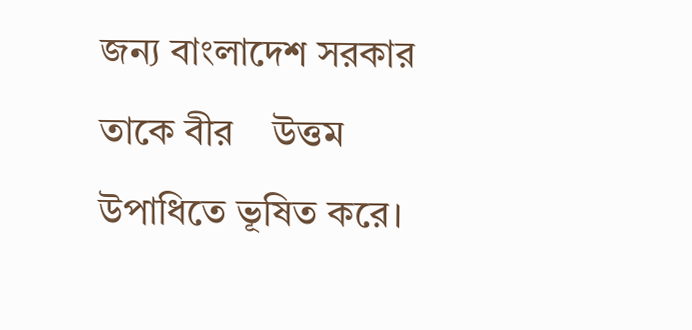জন্য বাংলাদেশ সরকার তাকে বীর    উত্তম উপাধিতে ভূষিত করে।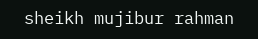sheikh mujibur rahman